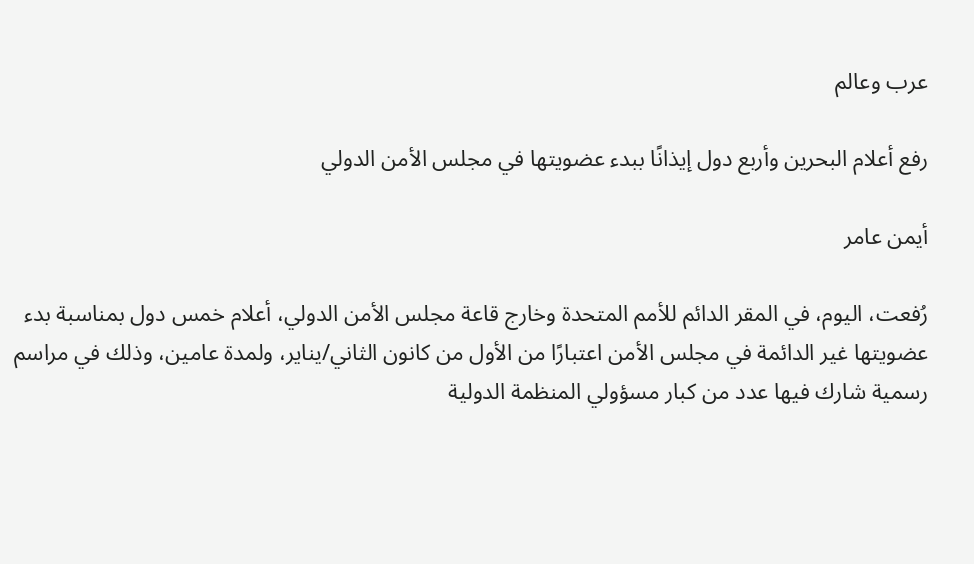عرب وعالم

رفع أعلام البحرين وأربع دول إيذانًا ببدء عضويتها في مجلس الأمن الدولي

أيمن عامر

رُفعت، اليوم، في المقر الدائم للأمم المتحدة وخارج قاعة مجلس الأمن الدولي، أعلام خمس دول بمناسبة بدء عضويتها غير الدائمة في مجلس الأمن اعتبارًا من الأول من كانون الثاني/يناير، ولمدة عامين، وذلك في مراسم رسمية شارك فيها عدد من كبار مسؤولي المنظمة الدولية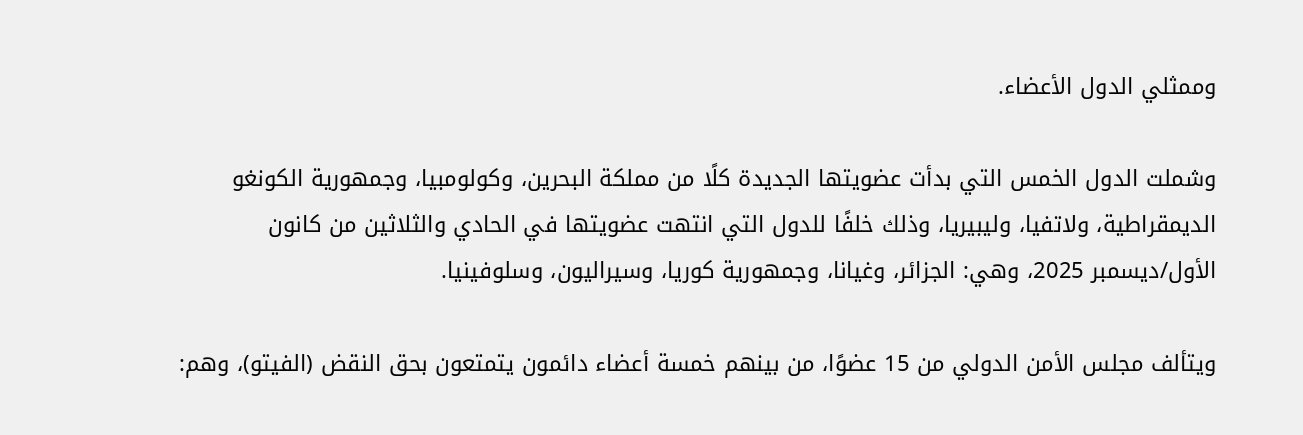وممثلي الدول الأعضاء.

وشملت الدول الخمس التي بدأت عضويتها الجديدة كلًا من مملكة البحرين، وكولومبيا، وجمهورية الكونغو الديمقراطية، ولاتفيا، وليبيريا، وذلك خلفًا للدول التي انتهت عضويتها في الحادي والثلاثين من كانون الأول/ديسمبر 2025، وهي: الجزائر، وغيانا، وجمهورية كوريا، وسيراليون، وسلوفينيا.

ويتألف مجلس الأمن الدولي من 15 عضوًا، من بينهم خمسة أعضاء دائمون يتمتعون بحق النقض (الفيتو)، وهم: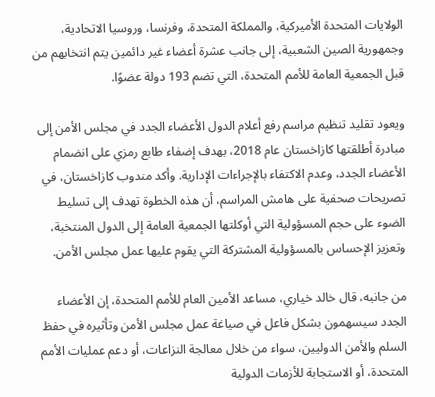الولايات المتحدة الأميركية، والمملكة المتحدة، وفرنسا، وروسيا الاتحادية، وجمهورية الصين الشعبية، إلى جانب عشرة أعضاء غير دائمين يتم انتخابهم من قبل الجمعية العامة للأمم المتحدة، التي تضم 193 دولة عضوًا.

ويعود تقليد تنظيم مراسم رفع أعلام الدول الأعضاء الجدد في مجلس الأمن إلى مبادرة أطلقتها كازاخستان عام 2018، بهدف إضفاء طابع رمزي على انضمام الأعضاء الجدد، وعدم الاكتفاء بالإجراءات الإدارية. وأكد مندوب كازاخستان، في تصريحات صحفية على هامش المراسم، أن هذه الخطوة تهدف إلى تسليط الضوء على حجم المسؤولية التي أوكلتها الجمعية العامة إلى الدول المنتخبة، وتعزيز الإحساس بالمسؤولية المشتركة التي يقوم عليها عمل مجلس الأمن.

من جانبه، قال خالد خياري، مساعد الأمين العام للأمم المتحدة، إن الأعضاء الجدد سيسهمون بشكل فاعل في صياغة عمل مجلس الأمن وتأثيره في حفظ السلم والأمن الدوليين، سواء من خلال معالجة النزاعات، أو دعم عمليات الأمم المتحدة، أو الاستجابة للأزمات الدولية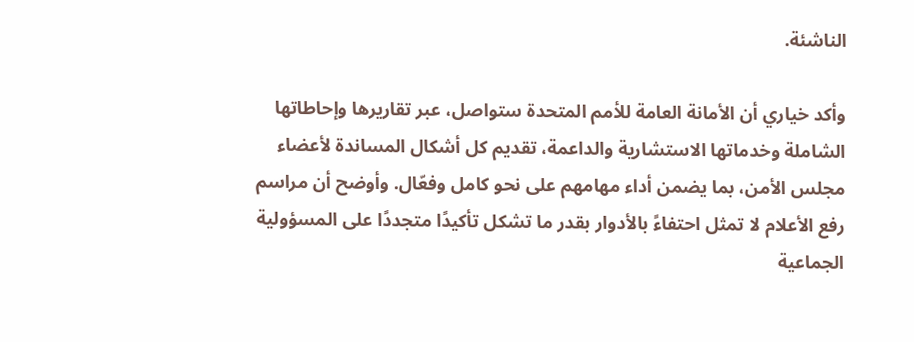الناشئة.

وأكد خياري أن الأمانة العامة للأمم المتحدة ستواصل، عبر تقاريرها وإحاطاتها الشاملة وخدماتها الاستشارية والداعمة، تقديم كل أشكال المساندة لأعضاء مجلس الأمن، بما يضمن أداء مهامهم على نحو كامل وفعّال. وأوضح أن مراسم رفع الأعلام لا تمثل احتفاءً بالأدوار بقدر ما تشكل تأكيدًا متجددًا على المسؤولية الجماعية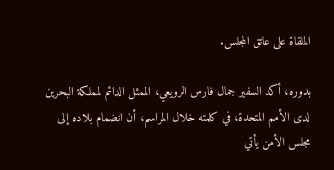الملقاة على عاتق المجلس.

بدوره، أكد السفير جمال فارس الرويعي، الممثل الدائم لمملكة البحرين لدى الأمم المتحدة، في كلمته خلال المراسم، أن انضمام بلاده إلى مجلس الأمن يأتي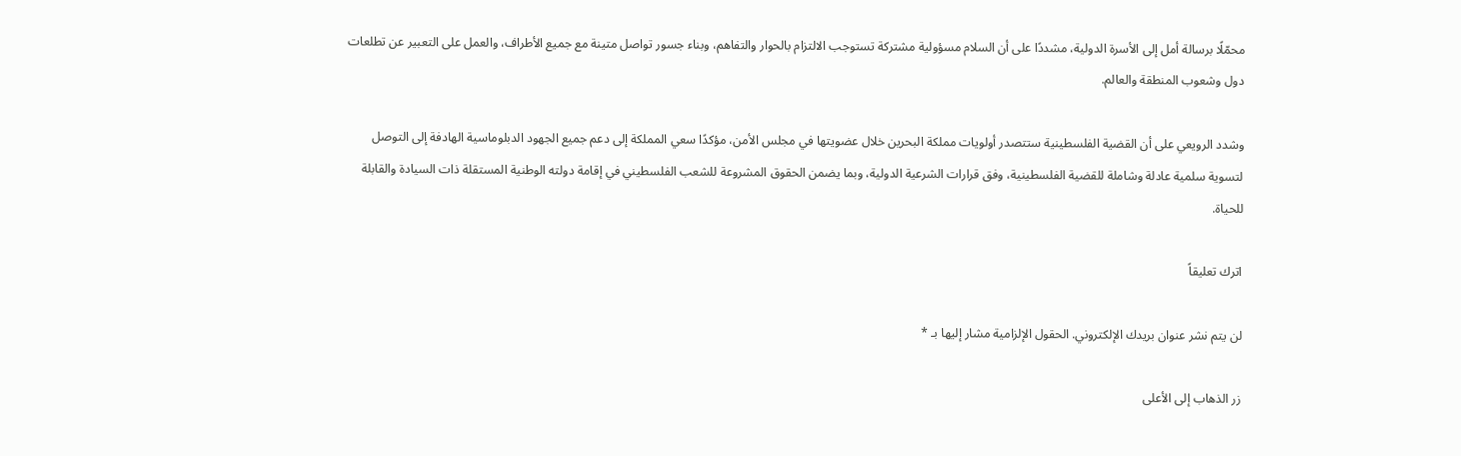محمّلًا برسالة أمل إلى الأسرة الدولية، مشددًا على أن السلام مسؤولية مشتركة تستوجب الالتزام بالحوار والتفاهم، وبناء جسور تواصل متينة مع جميع الأطراف، والعمل على التعبير عن تطلعات دول وشعوب المنطقة والعالم.

وشدد الرويعي على أن القضية الفلسطينية ستتصدر أولويات مملكة البحرين خلال عضويتها في مجلس الأمن، مؤكدًا سعي المملكة إلى دعم جميع الجهود الدبلوماسية الهادفة إلى التوصل لتسوية سلمية عادلة وشاملة للقضية الفلسطينية، وفق قرارات الشرعية الدولية، وبما يضمن الحقوق المشروعة للشعب الفلسطيني في إقامة دولته الوطنية المستقلة ذات السيادة والقابلة للحياة.

اترك تعليقاً

لن يتم نشر عنوان بريدك الإلكتروني. الحقول الإلزامية مشار إليها بـ *

زر الذهاب إلى الأعلى